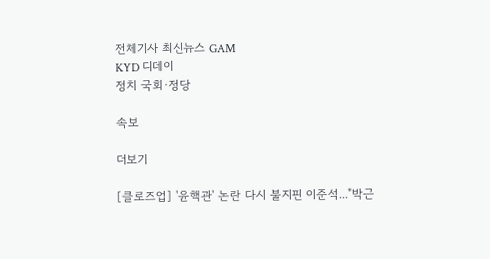전체기사 최신뉴스 GAM
KYD 디데이
정치 국회·정당

속보

더보기

[클로즈업] '윤핵관' 논란 다시 불지핀 이준석..."박근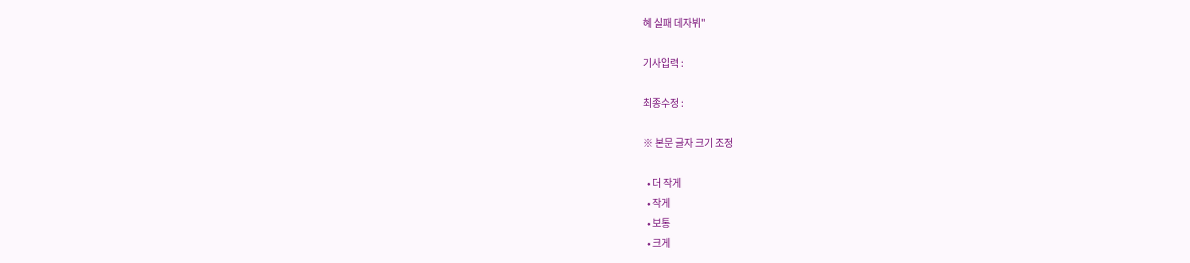혜 실패 데자뷔"

기사입력 :

최종수정 :

※ 본문 글자 크기 조정

  • 더 작게
  • 작게
  • 보통
  • 크게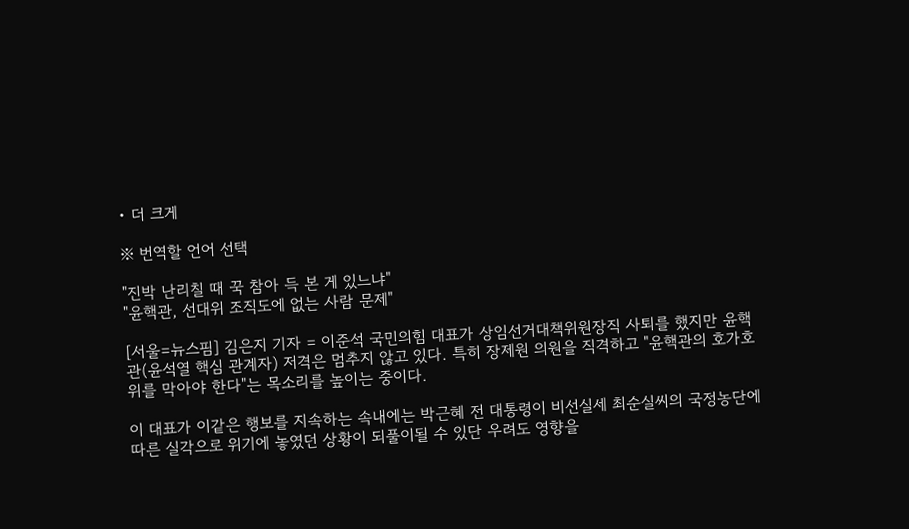• 더 크게

※ 번역할 언어 선택

"진박 난리칠 때 꾹 참아 득 본 게 있느냐"
"윤핵관, 선대위 조직도에 없는 사람 문제"

[서울=뉴스핌] 김은지 기자 = 이준석 국민의힘 대표가 상임선거대책위원장직 사퇴를 했지만 윤핵관(윤석열 핵심 관계자) 저격은 멈추지 않고 있다. 특히 장제원 의원을 직격하고 "윤핵관의 호가호위를 막아야 한다"는 목소리를 높이는 중이다.

이 대표가 이같은 행보를 지속하는 속내에는 박근혜 전 대통령이 비선실세 최순실씨의 국정농단에 따른 실각으로 위기에 놓였던 상황이 되풀이될 수 있단 우려도 영향을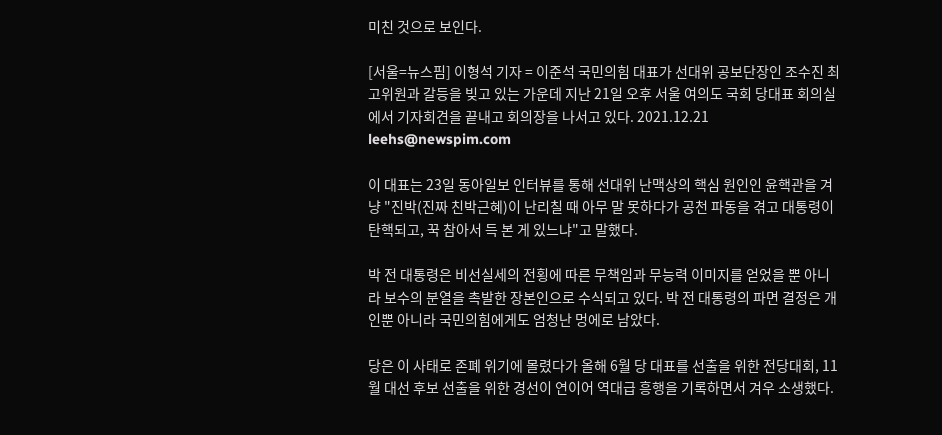미친 것으로 보인다.

[서울=뉴스핌] 이형석 기자 = 이준석 국민의힘 대표가 선대위 공보단장인 조수진 최고위원과 갈등을 빚고 있는 가운데 지난 21일 오후 서울 여의도 국회 당대표 회의실에서 기자회견을 끝내고 회의장을 나서고 있다. 2021.12.21 leehs@newspim.com

이 대표는 23일 동아일보 인터뷰를 통해 선대위 난맥상의 핵심 원인인 윤핵관을 겨냥 "진박(진짜 친박근혜)이 난리칠 때 아무 말 못하다가 공천 파동을 겪고 대통령이 탄핵되고, 꾹 참아서 득 본 게 있느냐"고 말했다.

박 전 대통령은 비선실세의 전횡에 따른 무책임과 무능력 이미지를 얻었을 뿐 아니라 보수의 분열을 촉발한 장본인으로 수식되고 있다. 박 전 대통령의 파면 결정은 개인뿐 아니라 국민의힘에게도 엄청난 멍에로 남았다.

당은 이 사태로 존폐 위기에 몰렸다가 올해 6월 당 대표를 선출을 위한 전당대회, 11월 대선 후보 선출을 위한 경선이 연이어 역대급 흥행을 기록하면서 겨우 소생했다.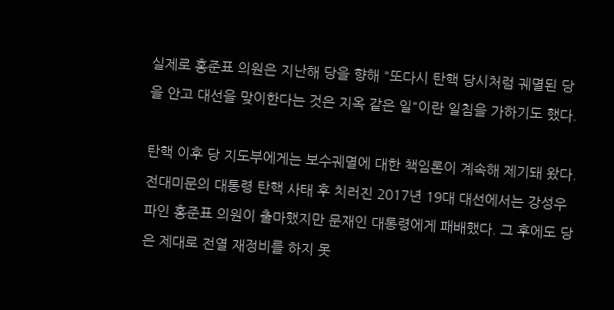실제로 홍준표 의원은 지난해 당을 향해 "또다시 탄핵 당시처럼 궤멸된 당을 안고 대선을 맞이한다는 것은 지옥 같은 일"이란 일침을 가하기도 했다.

탄핵 이후 당 지도부에게는 보수궤멸에 대한 책임론이 계속해 제기돼 왔다. 전대미문의 대통령 탄핵 사태 후 치러진 2017년 19대 대선에서는 강성우파인 홍준표 의원이 출마했지만 문재인 대통령에게 패배했다. 그 후에도 당은 제대로 전열 재정비를 하지 못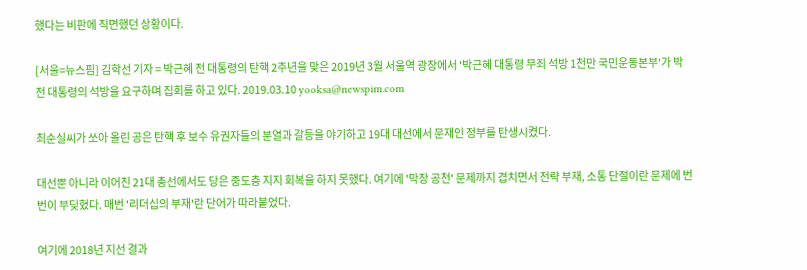했다는 비판에 직면했던 상황이다.

[서울=뉴스핌] 김학선 기자 = 박근혜 전 대통령의 탄핵 2주년을 맞은 2019년 3월 서울역 광장에서 '박근혜 대통령 무죄 석방 1천만 국민운동본부'가 박 전 대통령의 석방을 요구하며 집회를 하고 있다. 2019.03.10 yooksa@newspim.com

최순실씨가 쏘아 올린 공은 탄핵 후 보수 유권자들의 분열과 갈등을 야기하고 19대 대선에서 문재인 정부를 탄생시켰다.

대선뿐 아니라 이어진 21대 총선에서도 당은 중도층 지지 회복을 하지 못했다. 여기에 '막장 공천' 문제까지 겹치면서 전략 부재, 소통 단절이란 문제에 번번이 부딪혔다. 매번 '리더십의 부재'란 단어가 따라붙었다.

여기에 2018년 지선 결과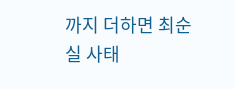까지 더하면 최순실 사태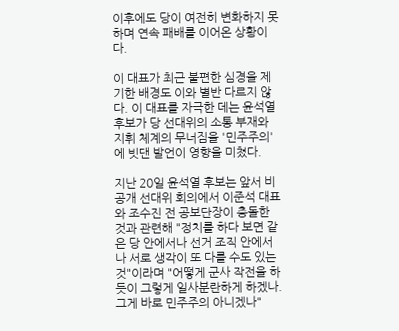이후에도 당이 여전히 변화하지 못하며 연속 패배를 이어온 상황이다.

이 대표가 최근 불편한 심경을 제기한 배경도 이와 별반 다르지 않다. 이 대표를 자극한 데는 윤석열 후보가 당 선대위의 소통 부재와 지휘 체계의 무너짐을 '민주주의'에 빗댄 발언이 영향을 미쳤다.

지난 20일 윤석열 후보는 앞서 비공개 선대위 회의에서 이준석 대표와 조수진 전 공보단장이 충돌한 것과 관련해 "정치를 하다 보면 같은 당 안에서나 선거 조직 안에서나 서로 생각이 또 다를 수도 있는 것"이라며 "어떻게 군사 작전을 하듯이 그렇게 일사분란하게 하겠나. 그게 바로 민주주의 아니겠나"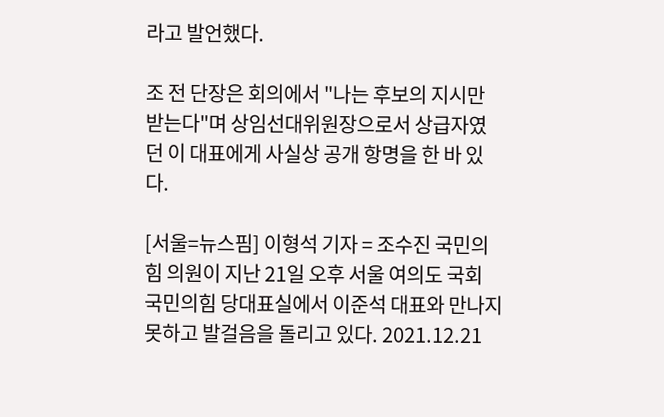라고 발언했다.

조 전 단장은 회의에서 "나는 후보의 지시만 받는다"며 상임선대위원장으로서 상급자였던 이 대표에게 사실상 공개 항명을 한 바 있다.

[서울=뉴스핌] 이형석 기자 = 조수진 국민의힘 의원이 지난 21일 오후 서울 여의도 국회 국민의힘 당대표실에서 이준석 대표와 만나지 못하고 발걸음을 돌리고 있다. 2021.12.21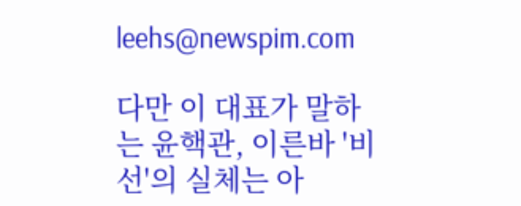leehs@newspim.com

다만 이 대표가 말하는 윤핵관, 이른바 '비선'의 실체는 아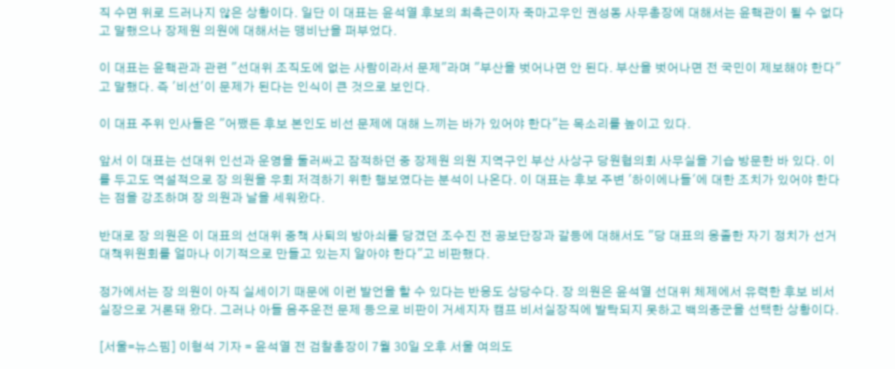직 수면 위로 드러나지 않은 상황이다. 일단 이 대표는 윤석열 후보의 최측근이자 죽마고우인 권성동 사무총장에 대해서는 윤핵관이 될 수 없다고 말했으나 장제원 의원에 대해서는 맹비난을 퍼부었다.

이 대표는 윤핵관과 관련 "선대위 조직도에 없는 사람이라서 문제"라며 "부산을 벗어나면 안 된다. 부산을 벗어나면 전 국민이 제보해야 한다"고 말했다. 즉 '비선'이 문제가 된다는 인식이 큰 것으로 보인다.

이 대표 주위 인사들은 "어쨌든 후보 본인도 비선 문제에 대해 느끼는 바가 있어야 한다"는 목소리를 높이고 있다.

앞서 이 대표는 선대위 인선과 운영을 둘러싸고 잠적하던 중 장제원 의원 지역구인 부산 사상구 당원협의회 사무실을 기습 방문한 바 있다. 이를 두고도 역설적으로 장 의원을 우회 저격하기 위한 행보였다는 분석이 나온다. 이 대표는 후보 주변 '하이에나들'에 대한 조치가 있어야 한다는 점을 강조하며 장 의원과 날을 세워왔다.

반대로 장 의원은 이 대표의 선대위 중책 사퇴의 방아쇠를 당겼던 조수진 전 공보단장과 갈등에 대해서도 "당 대표의 옹졸한 자기 정치가 선거대책위원회를 얼마나 이기적으로 만들고 있는지 알아야 한다"고 비판했다.

정가에서는 장 의원이 아직 실세이기 때문에 이런 발언을 할 수 있다는 반응도 상당수다. 장 의원은 윤석열 선대위 체제에서 유력한 후보 비서실장으로 거론돼 왔다. 그러나 아들 음주운전 문제 등으로 비판이 거세지자 캠프 비서실장직에 발탁되지 못하고 백의종군을 선택한 상황이다.

[서울=뉴스핌] 이형석 기자 = 윤석열 전 검찰총장이 7월 30일 오후 서울 여의도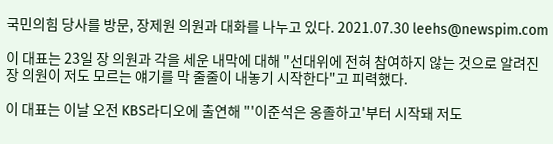국민의힘 당사를 방문, 장제원 의원과 대화를 나누고 있다. 2021.07.30 leehs@newspim.com

이 대표는 23일 장 의원과 각을 세운 내막에 대해 "선대위에 전혀 참여하지 않는 것으로 알려진 장 의원이 저도 모르는 얘기를 막 줄줄이 내놓기 시작한다"고 피력했다.

이 대표는 이날 오전 KBS라디오에 출연해 "'이준석은 옹졸하고'부터 시작돼 저도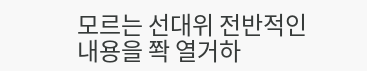모르는 선대위 전반적인 내용을 쫙 열거하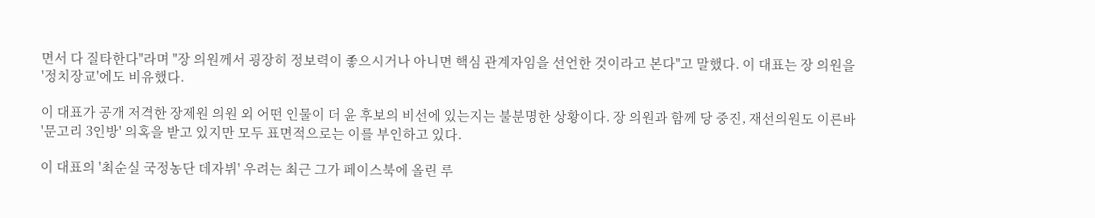면서 다 질타한다"라며 "장 의원께서 굉장히 정보력이 좋으시거나 아니면 핵심 관계자임을 선언한 것이라고 본다"고 말했다. 이 대표는 장 의원을 '정치장교'에도 비유했다.

이 대표가 공개 저격한 장제원 의원 외 어떤 인물이 더 윤 후보의 비선에 있는지는 불분명한 상황이다. 장 의원과 함께 당 중진, 재선의원도 이른바 '문고리 3인방' 의혹을 받고 있지만 모두 표면적으로는 이를 부인하고 있다.

이 대표의 '최순실 국정농단 데자뷔' 우려는 최근 그가 페이스북에 올린 루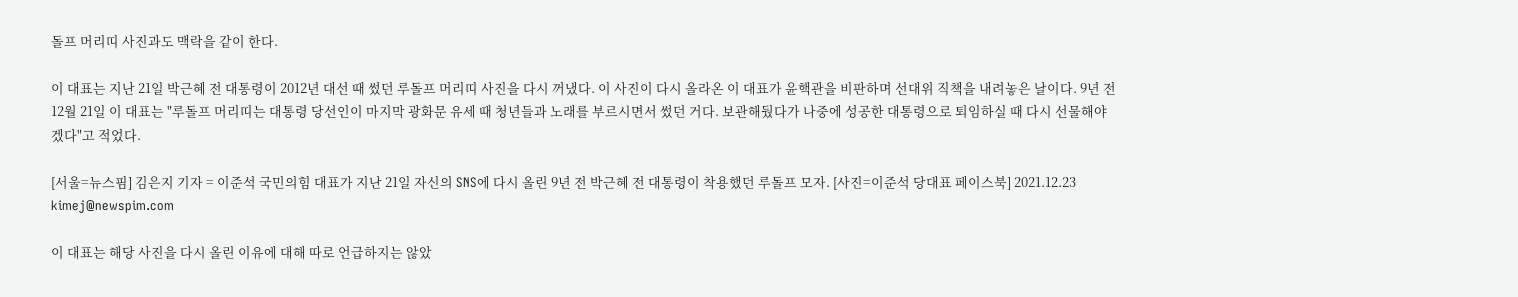돌프 머리띠 사진과도 맥락을 같이 한다.

이 대표는 지난 21일 박근혜 전 대통령이 2012년 대선 때 썼던 루돌프 머리띠 사진을 다시 꺼냈다. 이 사진이 다시 올라온 이 대표가 윤핵관을 비판하며 선대위 직책을 내려놓은 날이다. 9년 전 12월 21일 이 대표는 "루돌프 머리띠는 대통령 당선인이 마지막 광화문 유세 때 청년들과 노래를 부르시면서 썼던 거다. 보관해뒀다가 나중에 성공한 대통령으로 퇴임하실 때 다시 선물해야겠다"고 적었다.

[서울=뉴스핌] 김은지 기자 = 이준석 국민의힘 대표가 지난 21일 자신의 SNS에 다시 올린 9년 전 박근혜 전 대통령이 착용했던 루돌프 모자. [사진=이준석 당대표 페이스북] 2021.12.23 kimej@newspim.com

이 대표는 해당 사진을 다시 올린 이유에 대해 따로 언급하지는 않았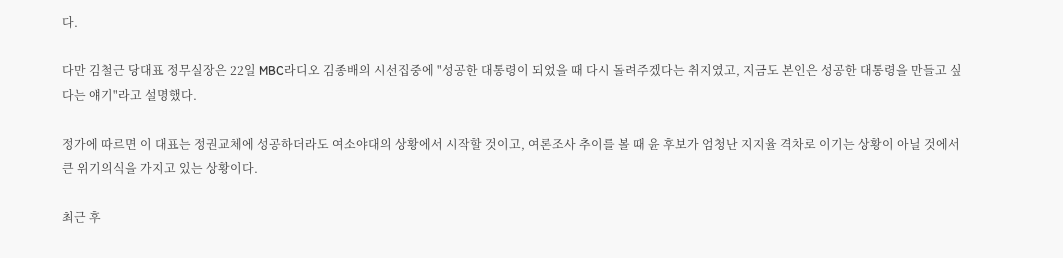다.

다만 김철근 당대표 정무실장은 22일 MBC라디오 김종배의 시선집중에 "성공한 대통령이 되었을 때 다시 돌려주겠다는 취지였고, 지금도 본인은 성공한 대통령을 만들고 싶다는 얘기"라고 설명했다.

정가에 따르면 이 대표는 정권교체에 성공하더라도 여소야대의 상황에서 시작할 것이고, 여론조사 추이를 볼 때 윤 후보가 엄청난 지지율 격차로 이기는 상황이 아닐 것에서 큰 위기의식을 가지고 있는 상황이다.

최근 후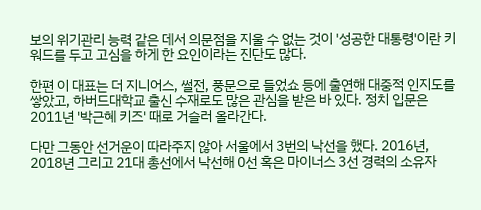보의 위기관리 능력 같은 데서 의문점을 지울 수 없는 것이 '성공한 대통령'이란 키워드를 두고 고심을 하게 한 요인이라는 진단도 많다.

한편 이 대표는 더 지니어스, 썰전, 풍문으로 들었쇼 등에 출연해 대중적 인지도를 쌓았고, 하버드대학교 출신 수재로도 많은 관심을 받은 바 있다. 정치 입문은 2011년 '박근혜 키즈' 때로 거슬러 올라간다.

다만 그동안 선거운이 따라주지 않아 서울에서 3번의 낙선을 했다. 2016년, 2018년 그리고 21대 총선에서 낙선해 0선 혹은 마이너스 3선 경력의 소유자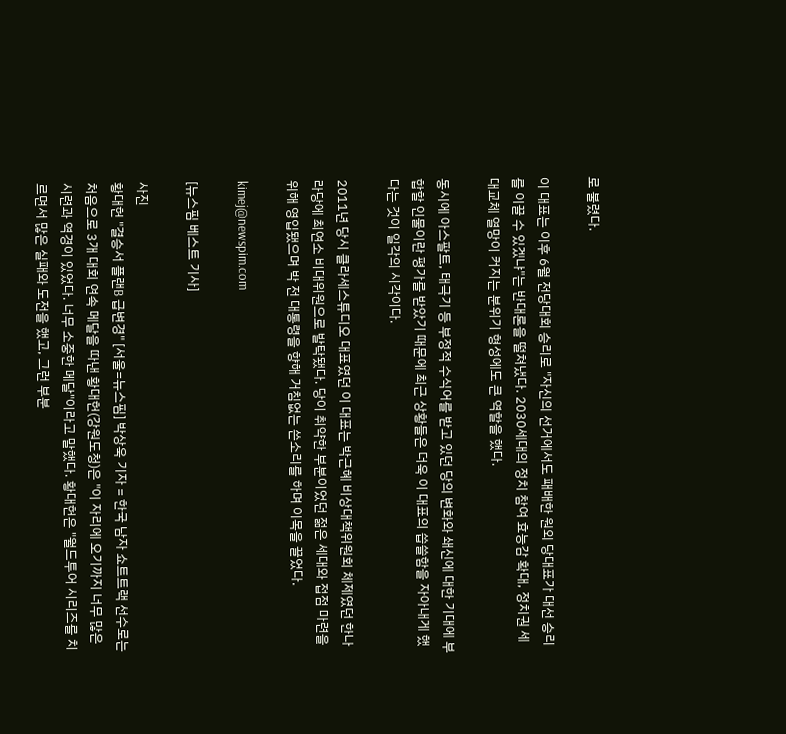로 불렸다.

이 대표는 이후 6월 전당대회 승리로 "자신의 선거에서도 패배한 원외 당대표가 대선 승리를 이끌 수 있겠냐"는 반대론을 떨쳐냈다. 2030세대의 정치 참여 효능감 확대, 정치권 세대교체 열망이 커지는 분위기 형성에도 큰 역할을 했다.

동시에 아스팔트, 태극기 등 부정적 수식어를 받고 있던 당의 변화와 쇄신에 대한 기대에 부합할 인물이란 평가를 받았기 때문에 최근 상황들은 더욱 이 대표의 씁쓸함을 자아내게 했다는 것이 일각의 시각이다.

2011년 당시 클라세스튜디오 대표였던 이 대표는 박근혜 비상대책위원회 체제였던 한나라당에 최연소 비대위원으로 발탁됐다. 당이 취약한 부분이었던 젊은 세대와 접점 마련을 위해 영입됐으며 박 전 대통령을 향해 거침없는 쓴소리를 하며 이목을 끌었다.

kimej@newspim.com

[뉴스핌 베스트 기사]

사진
황대헌 "결승서 플랜B 급변경" [서울=뉴스핌] 박상욱 기자 = 한국 남자 쇼트트랙 선수로는 처음으로 3개 대회 연속 메달을 따낸 황대헌(강원도청)은 "이 자리에 오기까지 너무 많은 시련과 역경이 있었다. 너무 소중한 메달"이라고 말했다. 황대헌은 "월드투어 시리즈를 치르면서 많은 실패와 도전을 했고, 그런 부분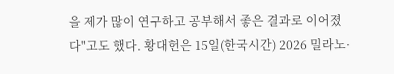을 제가 많이 연구하고 공부해서 좋은 결과로 이어졌다"고도 했다. 황대헌은 15일(한국시간) 2026 밀라노·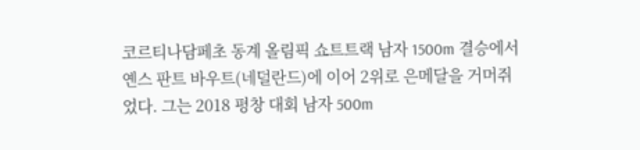코르티나담페초 동계 올림픽 쇼트트랙 남자 1500m 결승에서 옌스 판트 바우트(네덜란드)에 이어 2위로 은메달을 거머쥐었다. 그는 2018 평창 대회 남자 500m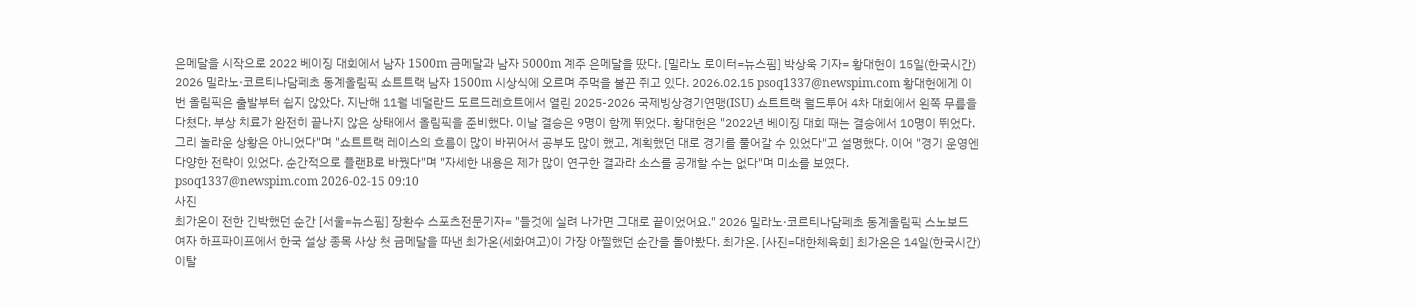은메달을 시작으로 2022 베이징 대회에서 남자 1500m 금메달과 남자 5000m 계주 은메달을 땄다. [밀라노 로이터=뉴스핌] 박상욱 기자= 황대헌이 15일(한국시간) 2026 밀라노·코르티나담페초 동계올림픽 쇼트트랙 남자 1500m 시상식에 오르며 주먹을 불끈 쥐고 있다. 2026.02.15 psoq1337@newspim.com 황대헌에게 이번 올림픽은 출발부터 쉽지 않았다. 지난해 11월 네덜란드 도르드레흐트에서 열린 2025-2026 국제빙상경기연맹(ISU) 쇼트트랙 월드투어 4차 대회에서 왼쪽 무릎을 다쳤다. 부상 치료가 완전히 끝나지 않은 상태에서 올림픽을 준비했다. 이날 결승은 9명이 함께 뛰었다. 황대헌은 "2022년 베이징 대회 때는 결승에서 10명이 뛰었다. 그리 놀라운 상황은 아니었다"며 "쇼트트랙 레이스의 흐름이 많이 바뀌어서 공부도 많이 했고, 계획했던 대로 경기를 풀어갈 수 있었다"고 설명했다. 이어 "경기 운영엔 다양한 전략이 있었다. 순간적으로 플랜B로 바꿨다"며 "자세한 내용은 제가 많이 연구한 결과라 소스를 공개할 수는 없다"며 미소를 보였다. psoq1337@newspim.com 2026-02-15 09:10
사진
최가온이 전한 긴박했던 순간 [서울=뉴스핌] 장환수 스포츠전문기자= "들것에 실려 나가면 그대로 끝이었어요." 2026 밀라노·코르티나담페초 동계올림픽 스노보드 여자 하프파이프에서 한국 설상 종목 사상 첫 금메달을 따낸 최가온(세화여고)이 가장 아찔했던 순간을 돌아봤다. 최가온. [사진=대한체육회] 최가온은 14일(한국시간) 이탈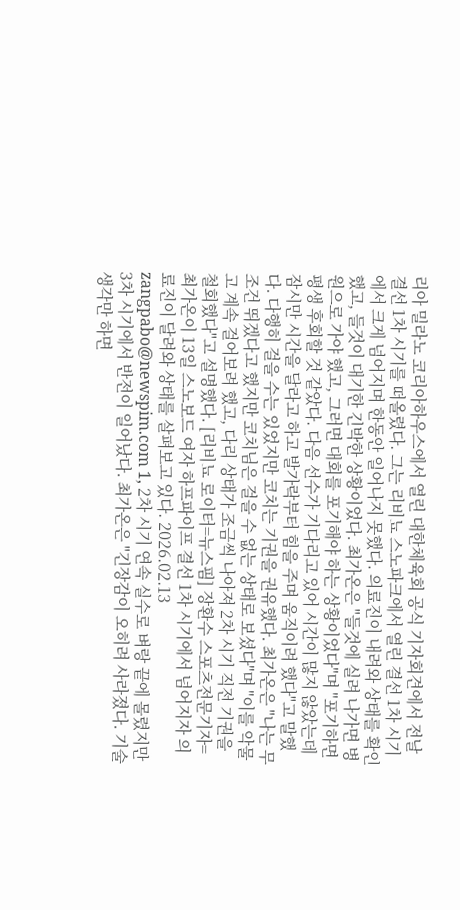리아 밀라노 코리아하우스에서 열린 대한체육회 공식 기자회견에서 전날 결선 1차 시기를 떠올렸다. 그는 리비뇨 스노파크에서 열린 결선 1차 시기에서 크게 넘어지며 한동안 일어나지 못했다. 의료진이 내려와 상태를 확인했고, 들것이 대기한 긴박한 상황이었다. 최가온은 "들것에 실려 나가면 병원으로 가야 했고, 그러면 대회를 포기해야 하는 상황이었다"며 "포기하면 평생 후회할 것 같았다. 다음 선수가 기다리고 있어 시간이 많지 않았는데 잠시만 시간을 달라고 하고 발가락부터 힘을 주며 움직이려 했다"고 말했다. 다행히 걸을 수는 있었지만 코치는 기권을 권유했다. 최가온은 "나는 무조건 뛰겠다고 했지만 코치님은 걸을 수 없는 상태로 보셨다"며 "이를 악물고 계속 걸어보려 했고, 다리 상태가 조금씩 나아져 2차 시기 직전 기권을 철회했다"고 설명했다. [리비뇨 로이터=뉴스핌] 장환수 스포츠전문기자= 최가온이 13일 스노보드 여자 하프파이프 결선 1차 시기에서 넘어지자 의료진이 달려와 상태를 살펴보고 있다. 2026.02.13 zangpabo@newspim.com 1, 2차 시기 연속 실수로 벼랑 끝에 몰렸지만 3차 시기에서 반전이 일어났다. 최가온은 "긴장감이 오히려 사라졌다. 기술 생각만 하면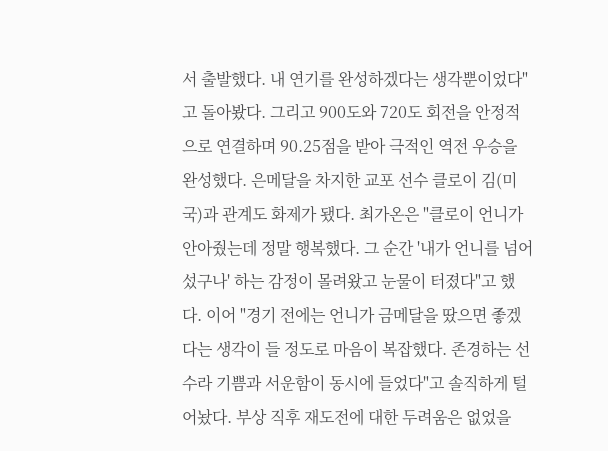서 출발했다. 내 연기를 완성하겠다는 생각뿐이었다"고 돌아봤다. 그리고 900도와 720도 회전을 안정적으로 연결하며 90.25점을 받아 극적인 역전 우승을 완성했다. 은메달을 차지한 교포 선수 클로이 김(미국)과 관계도 화제가 됐다. 최가온은 "클로이 언니가 안아줬는데 정말 행복했다. 그 순간 '내가 언니를 넘어섰구나' 하는 감정이 몰려왔고 눈물이 터졌다"고 했다. 이어 "경기 전에는 언니가 금메달을 땄으면 좋겠다는 생각이 들 정도로 마음이 복잡했다. 존경하는 선수라 기쁨과 서운함이 동시에 들었다"고 솔직하게 털어놨다. 부상 직후 재도전에 대한 두려움은 없었을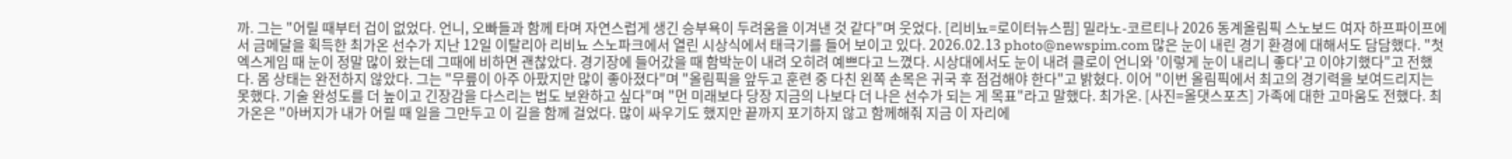까. 그는 "어릴 때부터 겁이 없었다. 언니, 오빠들과 함께 타며 자연스럽게 생긴 승부욕이 두려움을 이겨낸 것 같다"며 웃었다. [리비뇨=로이터뉴스핌] 밀라노-코르티나 2026 동계올림픽 스노보드 여자 하프파이프에서 금메달을 획득한 최가온 선수가 지난 12일 이탈리아 리비뇨 스노파크에서 열린 시상식에서 태극기를 들어 보이고 있다. 2026.02.13 photo@newspim.com 많은 눈이 내린 경기 환경에 대해서도 담담했다. "첫 엑스게임 때 눈이 정말 많이 왔는데 그때에 비하면 괜찮았다. 경기장에 들어갔을 때 함박눈이 내려 오히려 예쁘다고 느꼈다. 시상대에서도 눈이 내려 클로이 언니와 '이렇게 눈이 내리니 좋다'고 이야기했다"고 전했다. 몸 상태는 완전하지 않았다. 그는 "무릎이 아주 아팠지만 많이 좋아졌다"며 "올림픽을 앞두고 훈련 중 다친 왼쪽 손목은 귀국 후 점검해야 한다"고 밝혔다. 이어 "이번 올림픽에서 최고의 경기력을 보여드리지는 못했다. 기술 완성도를 더 높이고 긴장감을 다스리는 법도 보완하고 싶다"며 "먼 미래보다 당장 지금의 나보다 더 나은 선수가 되는 게 목표"라고 말했다. 최가온. [사진=올댓스포츠] 가족에 대한 고마움도 전했다. 최가온은 "아버지가 내가 어릴 때 일을 그만두고 이 길을 함께 걸었다. 많이 싸우기도 했지만 끝까지 포기하지 않고 함께해줘 지금 이 자리에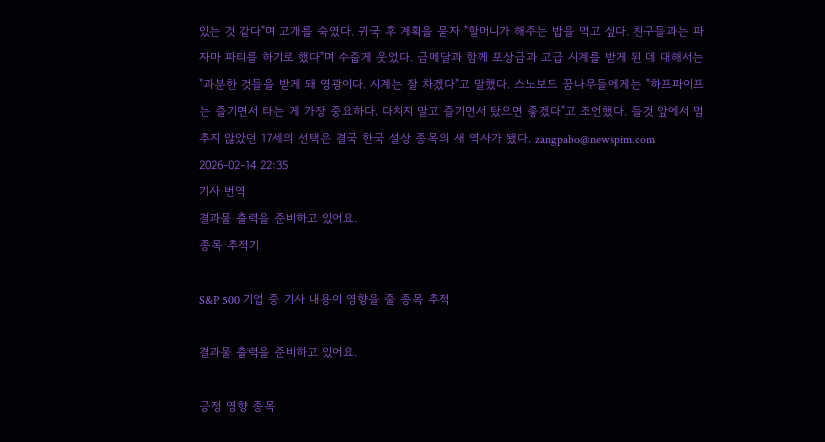있는 것 같다"며 고개를 숙였다. 귀국 후 계획을 묻자 "할머니가 해주는 밥을 먹고 싶다. 친구들과는 파자마 파티를 하기로 했다"며 수줍게 웃었다. 금메달과 함께 포상금과 고급 시계를 받게 된 데 대해서는 "과분한 것들을 받게 돼 영광이다. 시계는 잘 차겠다"고 말했다. 스노보드 꿈나무들에게는 "하프파이프는 즐기면서 타는 게 가장 중요하다. 다치지 말고 즐기면서 탔으면 좋겠다"고 조언했다. 들것 앞에서 멈추지 않았던 17세의 선택은 결국 한국 설상 종목의 새 역사가 됐다. zangpabo@newspim.com 2026-02-14 22:35
기사 번역
결과물 출력을 준비하고 있어요.
종목 추적기

S&P 500 기업 중 기사 내용이 영향을 줄 종목 추적

결과물 출력을 준비하고 있어요.

긍정 영향 종목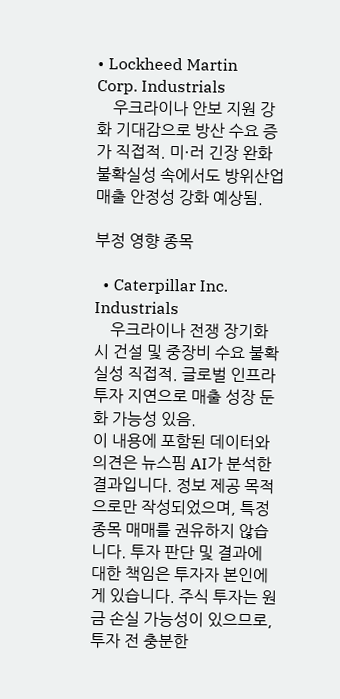• Lockheed Martin Corp. Industrials
    우크라이나 안보 지원 강화 기대감으로 방산 수요 증가 직접적. 미·러 긴장 완화 불확실성 속에서도 방위산업 매출 안정성 강화 예상됨.

부정 영향 종목

  • Caterpillar Inc. Industrials
    우크라이나 전쟁 장기화 시 건설 및 중장비 수요 불확실성 직접적. 글로벌 인프라 투자 지연으로 매출 성장 둔화 가능성 있음.
이 내용에 포함된 데이터와 의견은 뉴스핌 AI가 분석한 결과입니다. 정보 제공 목적으로만 작성되었으며, 특정 종목 매매를 권유하지 않습니다. 투자 판단 및 결과에 대한 책임은 투자자 본인에게 있습니다. 주식 투자는 원금 손실 가능성이 있으므로, 투자 전 충분한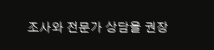조사와 전문가 상담을 권장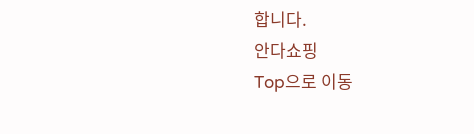합니다.
안다쇼핑
Top으로 이동